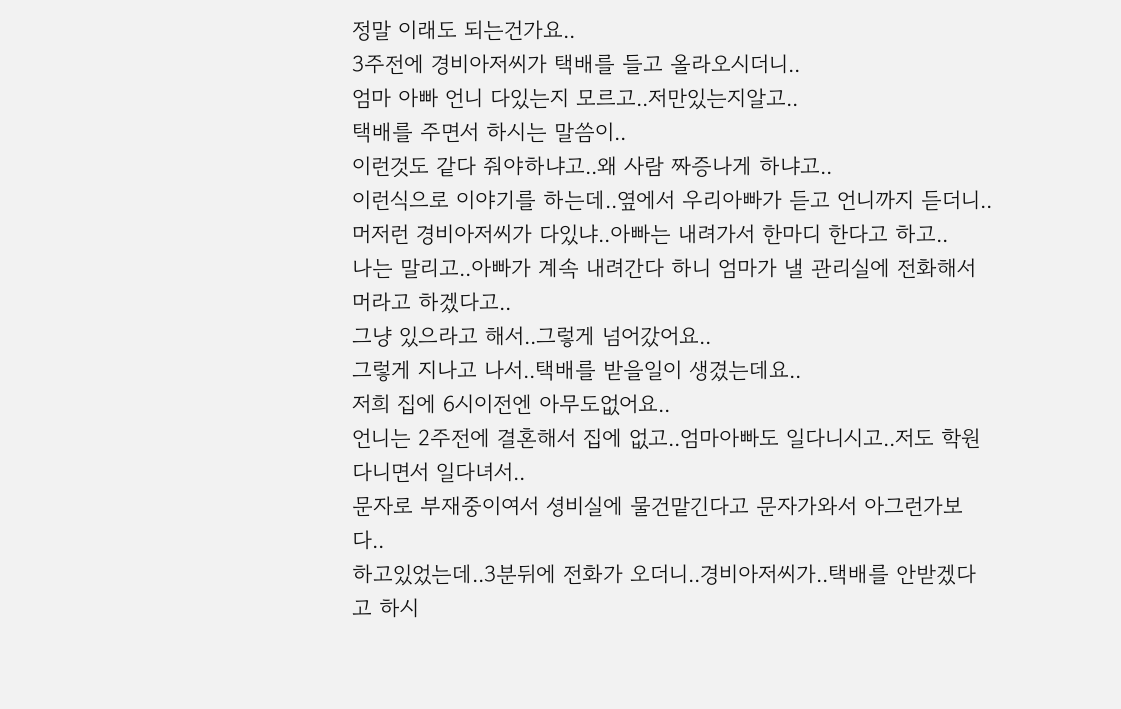정말 이래도 되는건가요..
3주전에 경비아저씨가 택배를 들고 올라오시더니..
엄마 아빠 언니 다있는지 모르고..저만있는지알고..
택배를 주면서 하시는 말씀이..
이런것도 같다 줘야하냐고..왜 사람 짜증나게 하냐고..
이런식으로 이야기를 하는데..옆에서 우리아빠가 듣고 언니까지 듣더니..
머저런 경비아저씨가 다있냐..아빠는 내려가서 한마디 한다고 하고..
나는 말리고..아빠가 계속 내려간다 하니 엄마가 낼 관리실에 전화해서 머라고 하겠다고..
그냥 있으라고 해서..그렇게 넘어갔어요..
그렇게 지나고 나서..택배를 받을일이 생겼는데요..
저희 집에 6시이전엔 아무도없어요..
언니는 2주전에 결혼해서 집에 없고..엄마아빠도 일다니시고..저도 학원다니면서 일다녀서..
문자로 부재중이여서 셩비실에 물건맡긴다고 문자가와서 아그런가보다..
하고있었는데..3분뒤에 전화가 오더니..경비아저씨가..택배를 안받겠다고 하시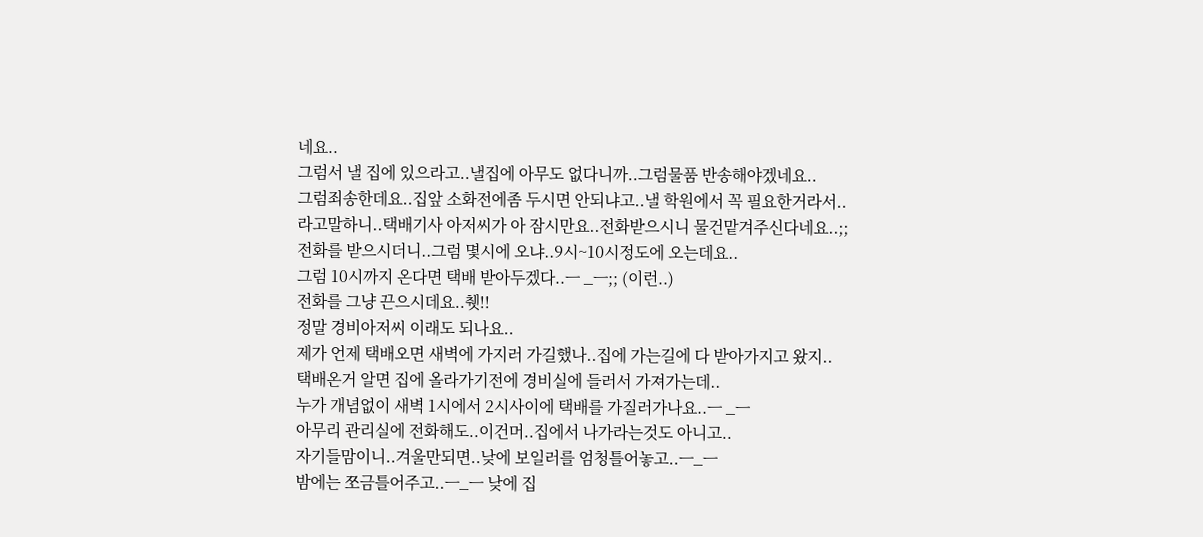네요..
그럼서 낼 집에 있으라고..낼집에 아무도 없다니까..그럼물품 반송해야겠네요..
그럼죄송한데요..집앞 소화전에좀 두시면 안되냐고..낼 학원에서 꼭 필요한거라서..
라고말하니..택배기사 아저씨가 아 잠시만요..전화받으시니 물건맡겨주신다네요..;;
전화를 받으시더니..그럼 몇시에 오냐..9시~10시정도에 오는데요..
그럼 10시까지 온다면 택배 받아두겠다..ㅡ _ㅡ;; (이런..)
전화를 그냥 끈으시데요..췟!!
정말 경비아저씨 이래도 되나요..
제가 언제 택배오면 새벽에 가지러 가길했나..집에 가는길에 다 받아가지고 왔지..
택배온거 알면 집에 올라가기전에 경비실에 들러서 가져가는데..
누가 개념없이 새벽 1시에서 2시사이에 택배를 가질러가나요..ㅡ _ㅡ
아무리 관리실에 전화해도..이건머..집에서 나가라는것도 아니고..
자기들맘이니..겨울만되면..낮에 보일러를 엄청틀어놓고..ㅡ_ㅡ
밤에는 쪼금틀어주고..ㅡ_ㅡ 낮에 집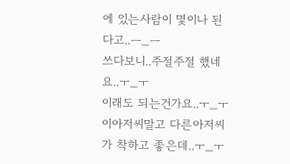에 있는사람이 몇이나 된다고..ㅡ_ㅡ
쓰다보니..주절주절 했네요..ㅜ_ㅜ
이래도 되는건가요..ㅜ_ㅜ 이아저씨말고 다른아저씨가 착하고 좋은데..ㅜ_ㅜ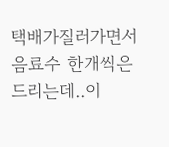택배가질러가면서 음료수 한개씩은 드리는데..이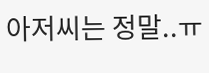아저씨는 정말..ㅠ